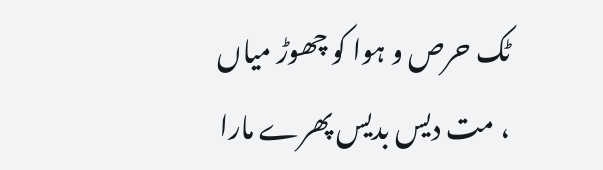ٹک حرص و ہوا کو چھوڑ میاں ، مت دیس بدیس پھرے مارا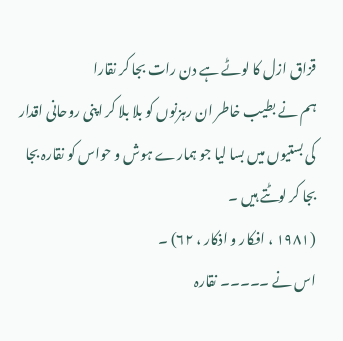قزاق ازل کا لوٹے ہے دن رات بجا کر نقارا
ہم نے بطیب خاطر ان رہزنوں کو بلا بلا کر اپنی روحانی اقدار کی بستیوں میں بسا لیا جو ہمارے ہوش و حواس کو نقارہ بجا بجا کر لوٹتے ہیں ۔
(۱۹۸۱ ، افکار و اذکار ، ۶۲) ۔
اس نے ۔۔۔۔۔ نقارہ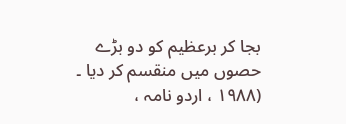بجا کر برعظیم کو دو بڑے حصوں میں منقسم کر دیا ۔
(۱۹۸۸ ، اردو نامہ ،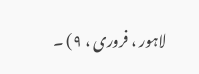لاہور ، فروری ، ۹) ۔